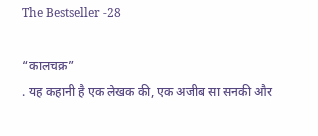The Bestseller -28

“कालचक्र”
. यह कहानी है एक लेखक की, एक अजीब सा सनकी और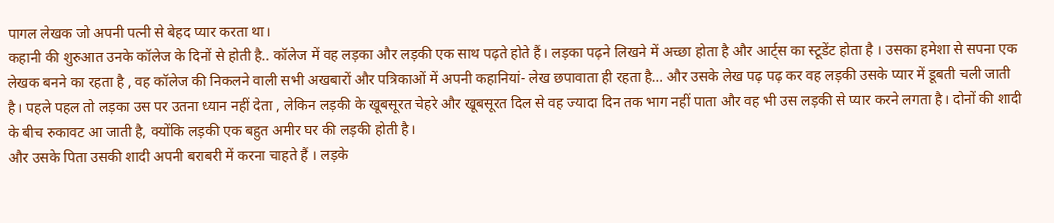पागल लेखक जो अपनी पत्नी से बेहद प्यार करता था।
कहानी की शुरुआत उनके कॉलेज के दिनों से होती है.. कॉलेज में वह लड़का और लड़की एक साथ पढ़ते होते हैं। लड़का पढ़ने लिखने में अच्छा होता है और आर्ट्स का स्टूडेंट होता है । उसका हमेशा से सपना एक लेखक बनने का रहता है , वह कॉलेज की निकलने वाली सभी अखबारों और पत्रिकाओं में अपनी कहानियां- लेख छपावाता ही रहता है… और उसके लेख पढ़ पढ़ कर वह लड़की उसके प्यार में डूबती चली जाती है। पहले पहल तो लड़का उस पर उतना ध्यान नहीं देता , लेकिन लड़की के खूबसूरत चेहरे और खूबसूरत दिल से वह ज्यादा दिन तक भाग नहीं पाता और वह भी उस लड़की से प्यार करने लगता है। दोनों की शादी के बीच रुकावट आ जाती है, क्योंकि लड़की एक बहुत अमीर घर की लड़की होती है।
और उसके पिता उसकी शादी अपनी बराबरी में करना चाहते हैं । लड़के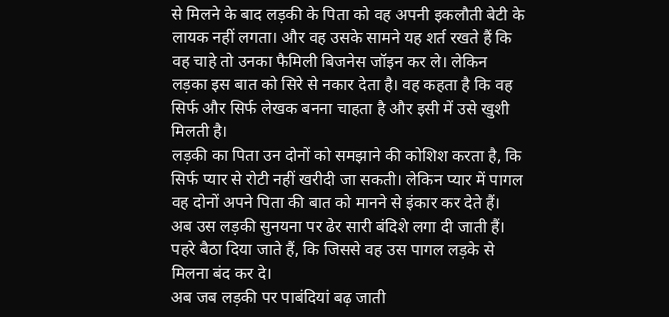से मिलने के बाद लड़की के पिता को वह अपनी इकलौती बेटी के लायक नहीं लगता। और वह उसके सामने यह शर्त रखते हैं कि वह चाहे तो उनका फैमिली बिजनेस जॉइन कर ले। लेकिन लड़का इस बात को सिरे से नकार देता है। वह कहता है कि वह सिर्फ और सिर्फ लेखक बनना चाहता है और इसी में उसे खुशी मिलती है।
लड़की का पिता उन दोनों को समझाने की कोशिश करता है, कि सिर्फ प्यार से रोटी नहीं खरीदी जा सकती। लेकिन प्यार में पागल वह दोनों अपने पिता की बात को मानने से इंकार कर देते हैं।
अब उस लड़की सुनयना पर ढेर सारी बंदिशे लगा दी जाती हैं। पहरे बैठा दिया जाते हैं, कि जिससे वह उस पागल लड़के से मिलना बंद कर दे।
अब जब लड़की पर पाबंदियां बढ़ जाती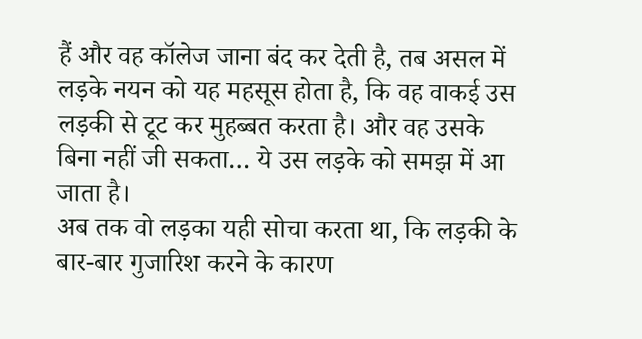हैं और वह कॉलेज जाना बंद कर देती है, तब असल में लड़के नयन को यह महसूस होता है, कि वह वाकई उस लड़की से टूट कर मुहब्बत करता है। और वह उसके बिना नहीं जी सकता… ये उस लड़के को समझ में आ जाता है।
अब तक वो लड़का यही सोचा करता था, कि लड़की के बार-बार गुजारिश करने के कारण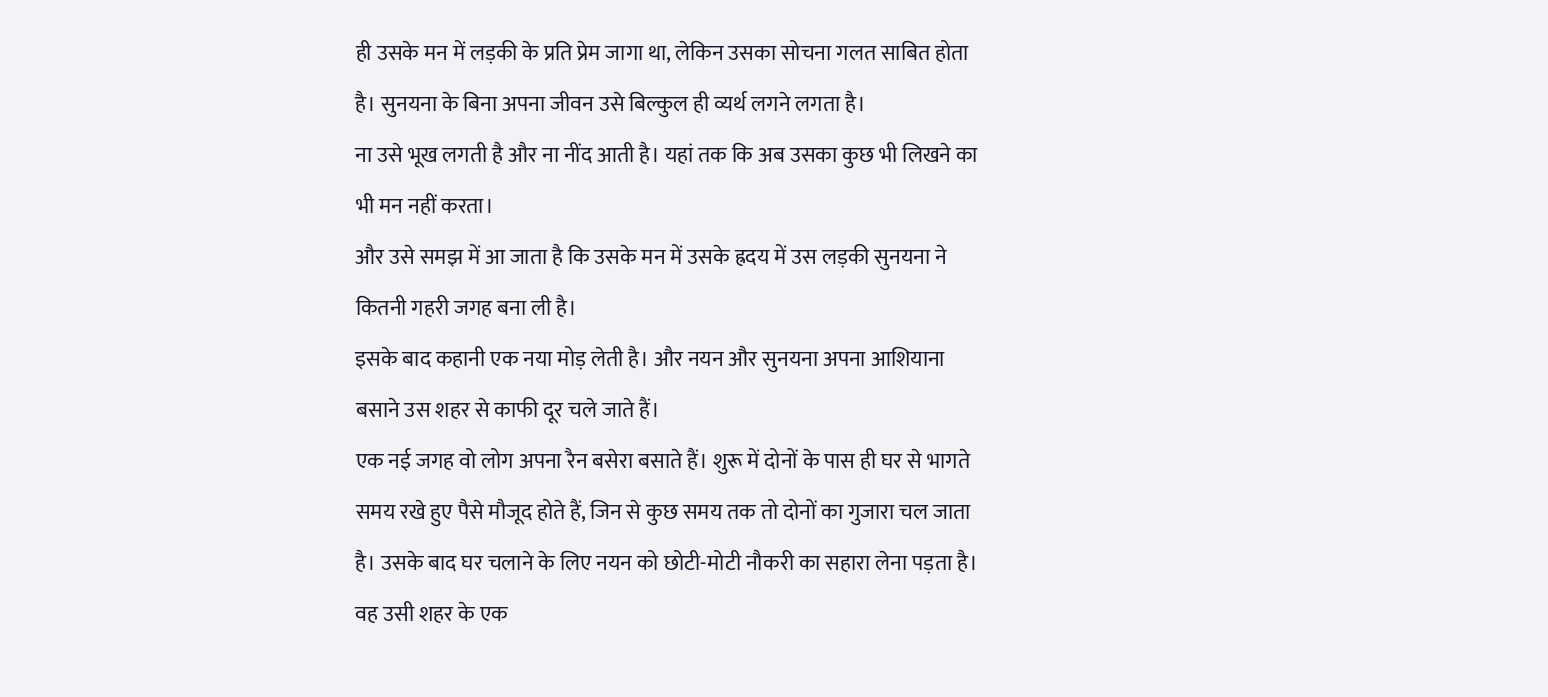ही उसके मन में लड़की के प्रति प्रेम जागा था, लेकिन उसका सोचना गलत साबित होता है। सुनयना के बिना अपना जीवन उसे बिल्कुल ही व्यर्थ लगने लगता है।
ना उसे भूख लगती है और ना नींद आती है। यहां तक कि अब उसका कुछ भी लिखने का भी मन नहीं करता।
और उसे समझ में आ जाता है कि उसके मन में उसके ह्रदय में उस लड़की सुनयना ने कितनी गहरी जगह बना ली है।
इसके बाद कहानी एक नया मोड़ लेती है। और नयन और सुनयना अपना आशियाना बसाने उस शहर से काफी दूर चले जाते हैं।
एक नई जगह वो लोग अपना रैन बसेरा बसाते हैं। शुरू में दोनों के पास ही घर से भागते समय रखे हुए पैसे मौजूद होते हैं, जिन से कुछ समय तक तो दोनों का गुजारा चल जाता है। उसके बाद घर चलाने के लिए नयन को छोटी-मोटी नौकरी का सहारा लेना पड़ता है।
वह उसी शहर के एक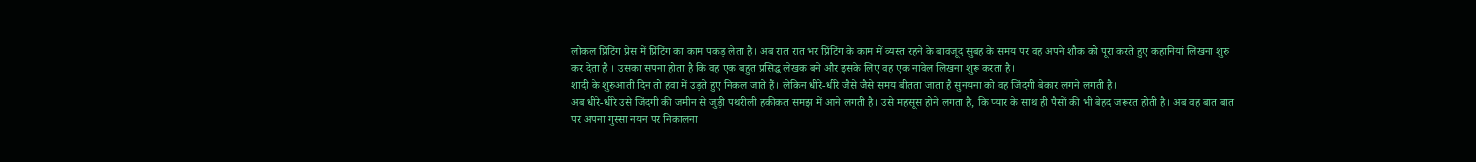लोकल प्रिंटिंग प्रेस में प्रिंटिंग का काम पकड़ लेता है। अब रात रात भर प्रिंटिंग के काम में व्यस्त रहने के बावजूद सुबह के समय पर वह अपने शौक को पूरा करते हुए कहानियां लिखना शुरु कर देता है । उसका सपना होता है कि वह एक बहुत प्रसिद्ध लेखक बने और इसके लिए वह एक नावेल लिखना शुरू करता है।
शादी के शुरुआती दिन तो हवा में उड़ते हुए निकल जाते हैं। लेकिन धीरे-धीरे जैसे जैसे समय बीतता जाता है सुनयना को वह जिंदगी बेकार लगने लगती है।
अब धीरे-धीरे उसे जिंदगी की जमीन से जुड़ी पथरीली हकीकत समझ में आने लगती है। उसे महसूस होने लगता है, कि प्यार के साथ ही पैसों की भी बेहद जरूरत होती है। अब वह बात बात पर अपना गुस्सा नयन पर निकालना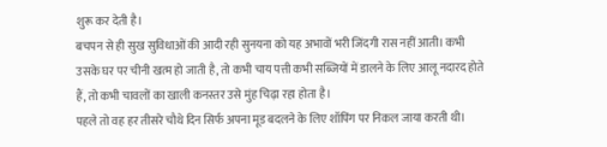शुरू कर देती है।
बचपन से ही सुख सुविधाओं की आदी रही सुनयना को यह अभावों भरी जिंदगी रास नहीं आती। कभी उसके घर पर चीनी खत्म हो जाती है, तो कभी चाय पत्ती कभी सब्जियों में डालने के लिए आलू नदारद होते हैं, तो कभी चावलों का खाली कनस्तर उसे मुंह चिढ़ा रहा होता है।
पहले तो वह हर तीसरे चौथे दिन सिर्फ अपना मूड बदलने के लिए शॉपिंग पर निकल जाया करती थी।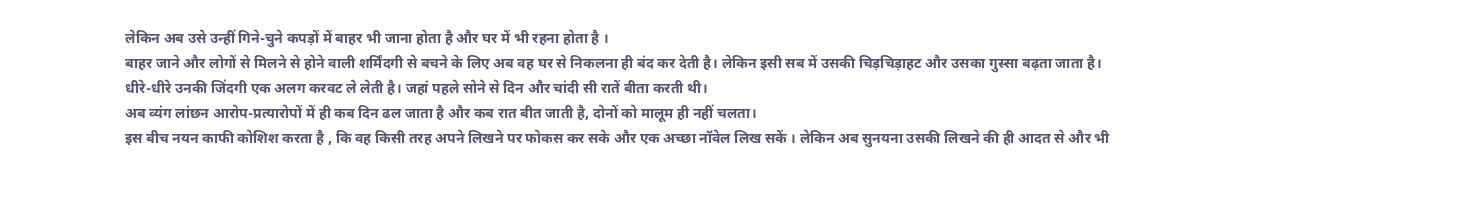लेकिन अब उसे उन्हीं गिने-चुने कपड़ों में बाहर भी जाना होता है और घर में भी रहना होता है ।
बाहर जाने और लोगों से मिलने से होने वाली शर्मिंदगी से बचने के लिए अब वह घर से निकलना ही बंद कर देती है। लेकिन इसी सब में उसकी चिड़चिड़ाहट और उसका गुस्सा बढ़ता जाता है।
धीरे-धीरे उनकी जिंदगी एक अलग करवट ले लेती है। जहां पहले सोने से दिन और चांदी सी रातें बीता करती थी।
अब व्यंग लांछन आरोप-प्रत्यारोपों में ही कब दिन ढल जाता है और कब रात बीत जाती है, दोनों को मालूम ही नहीं चलता।
इस बीच नयन काफी कोशिश करता है , कि वह किसी तरह अपने लिखने पर फोकस कर सके और एक अच्छा नॉवेल लिख सकें । लेकिन अब सुनयना उसकी लिखने की ही आदत से और भी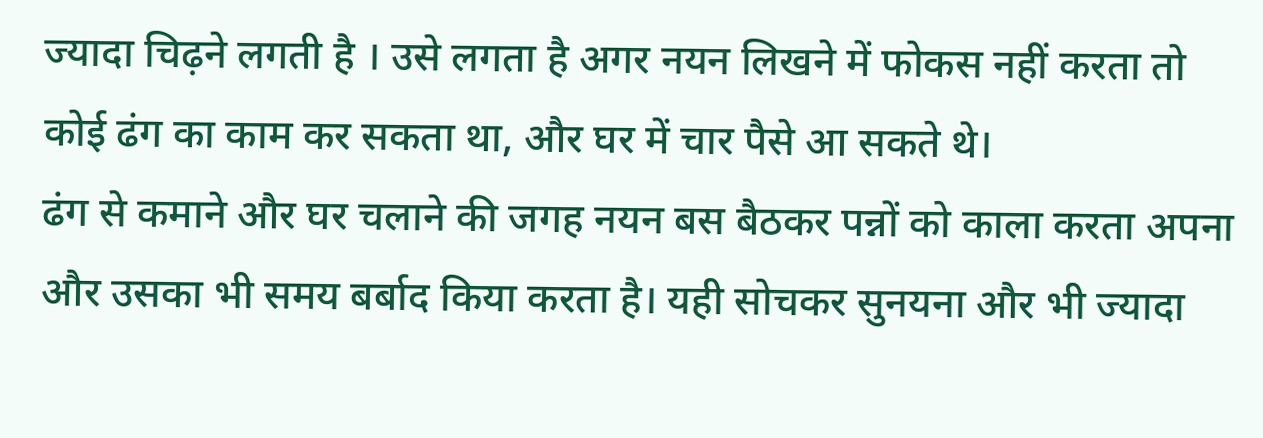ज्यादा चिढ़ने लगती है । उसे लगता है अगर नयन लिखने में फोकस नहीं करता तो कोई ढंग का काम कर सकता था, और घर में चार पैसे आ सकते थे।
ढंग से कमाने और घर चलाने की जगह नयन बस बैठकर पन्नों को काला करता अपना और उसका भी समय बर्बाद किया करता है। यही सोचकर सुनयना और भी ज्यादा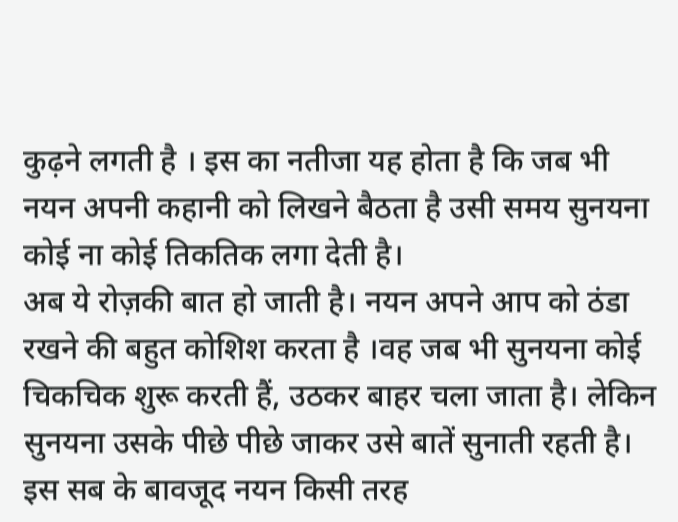कुढ़ने लगती है । इस का नतीजा यह होता है कि जब भी नयन अपनी कहानी को लिखने बैठता है उसी समय सुनयना कोई ना कोई तिकतिक लगा देती है।
अब ये रोज़की बात हो जाती है। नयन अपने आप को ठंडा रखने की बहुत कोशिश करता है ।वह जब भी सुनयना कोई चिकचिक शुरू करती हैं, उठकर बाहर चला जाता है। लेकिन सुनयना उसके पीछे पीछे जाकर उसे बातें सुनाती रहती है।
इस सब के बावजूद नयन किसी तरह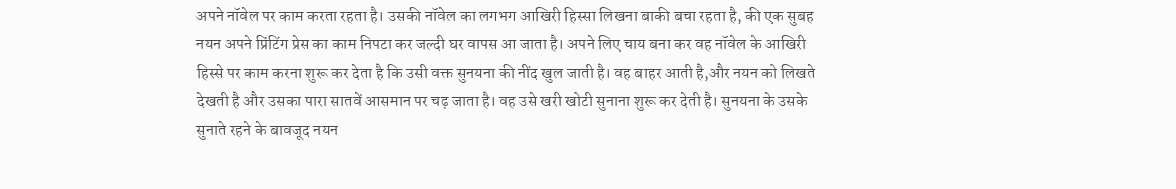अपने नॉवेल पर काम करता रहता है। उसकी नॉवेल का लगभग आखिरी हिस्सा लिखना बाकी बचा रहता है, की एक सुबह नयन अपने प्रिंटिंग प्रेस का काम निपटा कर जल्दी घर वापस आ जाता है। अपने लिए चाय बना कर वह नॉवेल के आखिरी हिस्से पर काम करना शुरू कर देता है कि उसी वक्त सुनयना की नींद खुल जाती है। वह बाहर आती है,और नयन को लिखते देखती है और उसका पारा सातवें आसमान पर चढ़ जाता है। वह उसे खरी खोटी सुनाना शुरू कर देती है। सुनयना के उसके सुनाते रहने के बावजूद नयन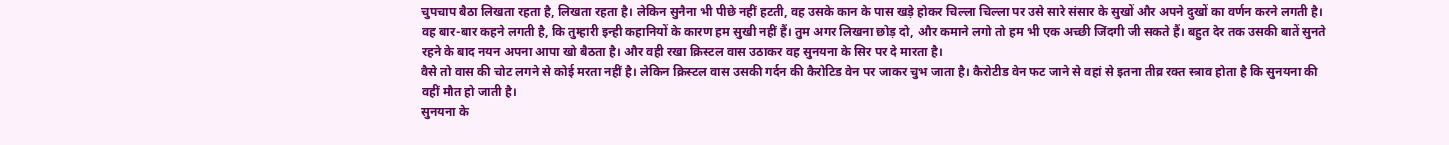चुपचाप बैठा लिखता रहता है, लिखता रहता है। लेकिन सुनैना भी पीछे नहीं हटती, वह उसके कान के पास खड़े होकर चिल्ला चिल्ला पर उसे सारे संसार के सुखों और अपने दुखों का वर्णन करने लगती है। वह बार-बार कहने लगती है, कि तुम्हारी इन्ही कहानियों के कारण हम सुखी नहीं हैं। तुम अगर लिखना छोड़ दो, और कमाने लगो तो हम भी एक अच्छी जिंदगी जी सकते हैं। बहुत देर तक उसकी बातें सुनते रहने के बाद नयन अपना आपा खो बैठता है। और वही रखा क्रिस्टल वास उठाकर वह सुनयना के सिर पर दे मारता है।
वैसे तो वास की चोट लगने से कोई मरता नहीं है। लेकिन क्रिस्टल वास उसकी गर्दन की कैरोटिड वेन पर जाकर चुभ जाता है। कैरोटीड वेन फट जाने से वहां से इतना तीव्र रक्त स्त्राव होता है कि सुनयना की वहीं मौत हो जाती है।
सुनयना के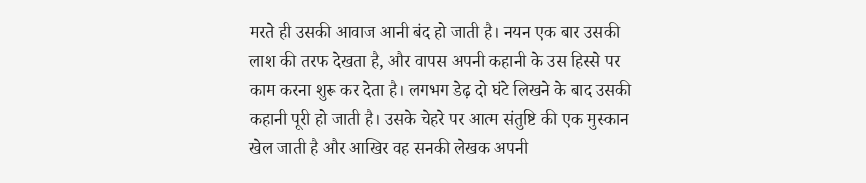मरते ही उसकी आवाज आनी बंद हो जाती है। नयन एक बार उसकी लाश की तरफ देखता है, और वापस अपनी कहानी के उस हिस्से पर काम करना शुरू कर देता है। लगभग डेढ़ दो घंटे लिखने के बाद उसकी कहानी पूरी हो जाती है। उसके चेहरे पर आत्म संतुष्टि की एक मुस्कान खेल जाती है और आखिर वह सनकी लेखक अपनी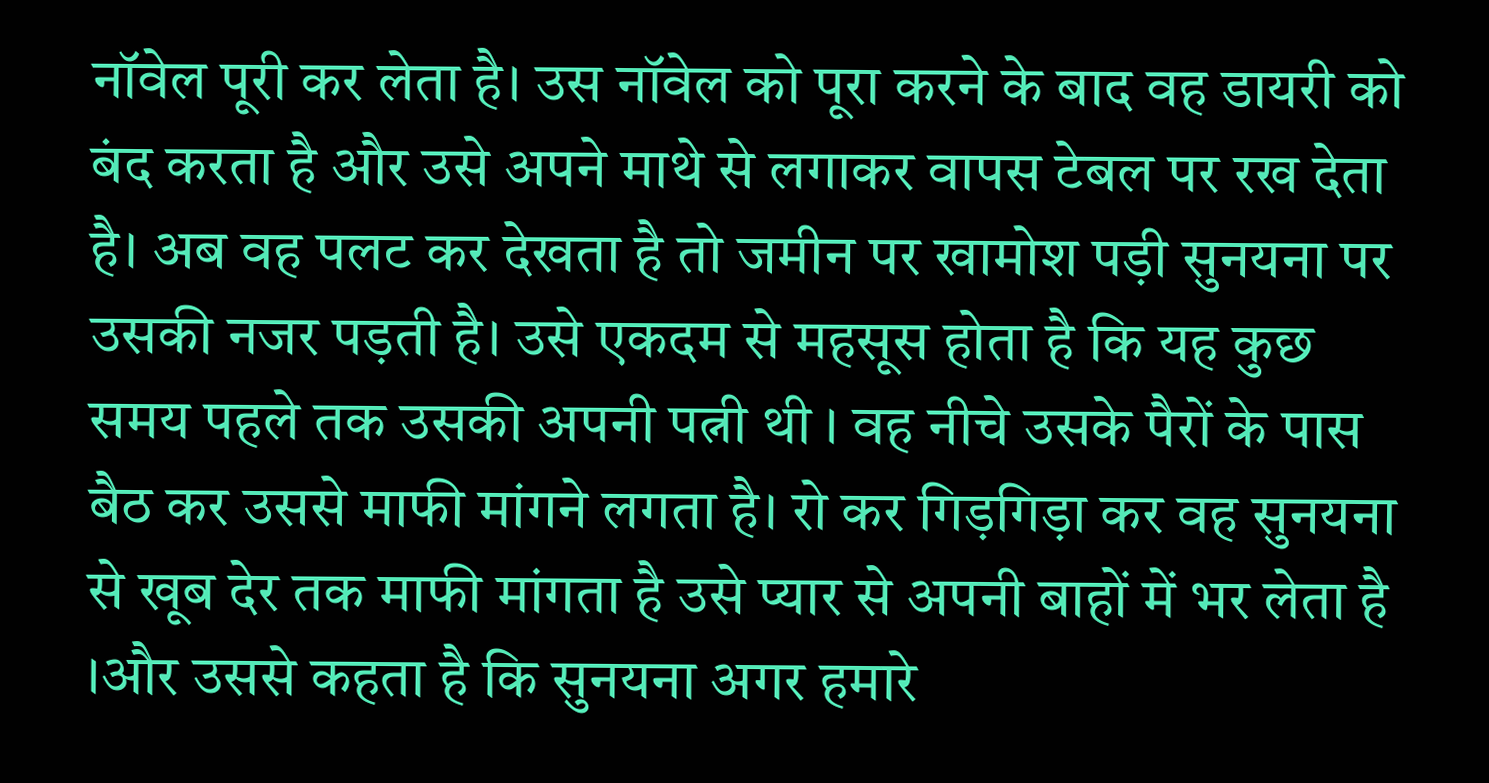नॉवेल पूरी कर लेता है। उस नॉवेल को पूरा करने के बाद वह डायरी को बंद करता है और उसे अपने माथे से लगाकर वापस टेबल पर रख देता है। अब वह पलट कर देखता है तो जमीन पर खामोश पड़ी सुनयना पर उसकी नजर पड़ती है। उसे एकदम से महसूस होता है कि यह कुछ समय पहले तक उसकी अपनी पत्नी थी । वह नीचे उसके पैरों के पास बैठ कर उससे माफी मांगने लगता है। रो कर गिड़गिड़ा कर वह सुनयना से खूब देर तक माफी मांगता है उसे प्यार से अपनी बाहों में भर लेता है ।और उससे कहता है कि सुनयना अगर हमारे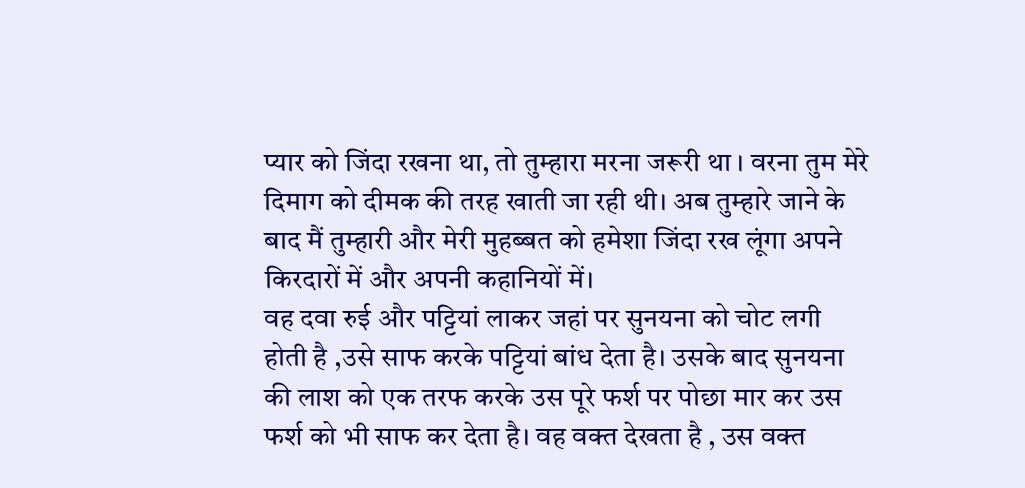प्यार को जिंदा रखना था, तो तुम्हारा मरना जरूरी था । वरना तुम मेरे दिमाग को दीमक की तरह खाती जा रही थी। अब तुम्हारे जाने के बाद मैं तुम्हारी और मेरी मुहब्बत को हमेशा जिंदा रख लूंगा अपने किरदारों में और अपनी कहानियों में।
वह दवा रुई और पट्टियां लाकर जहां पर सुनयना को चोट लगी होती है ,उसे साफ करके पट्टियां बांध देता है। उसके बाद सुनयना की लाश को एक तरफ करके उस पूरे फर्श पर पोछा मार कर उस फर्श को भी साफ कर देता है। वह वक्त देखता है , उस वक्त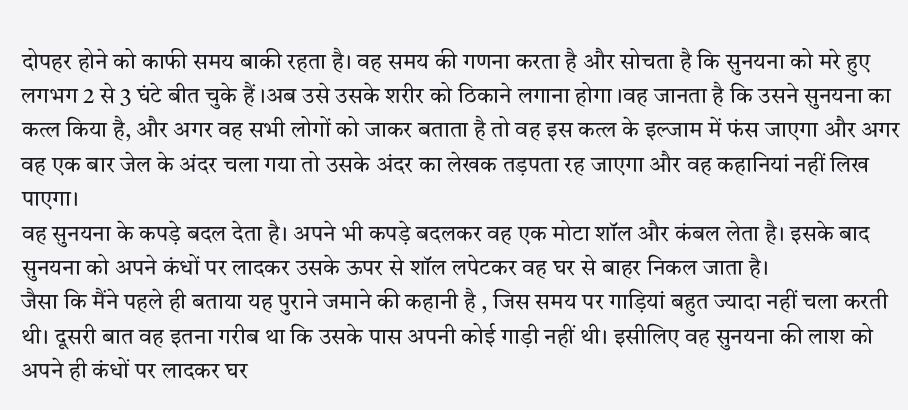दोपहर होने को काफी समय बाकी रहता है। वह समय की गणना करता है और सोचता है कि सुनयना को मरे हुए लगभग 2 से 3 घंटे बीत चुके हैं ।अब उसे उसके शरीर को ठिकाने लगाना होगा ।वह जानता है कि उसने सुनयना का कत्ल किया है, और अगर वह सभी लोगों को जाकर बताता है तो वह इस कत्ल के इल्जाम में फंस जाएगा और अगर वह एक बार जेल के अंदर चला गया तो उसके अंदर का लेखक तड़पता रह जाएगा और वह कहानियां नहीं लिख पाएगा।
वह सुनयना के कपड़े बदल देता है। अपने भी कपड़े बदलकर वह एक मोटा शॉल और कंबल लेता है। इसके बाद सुनयना को अपने कंधों पर लादकर उसके ऊपर से शॉल लपेटकर वह घर से बाहर निकल जाता है।
जैसा कि मैंने पहले ही बताया यह पुराने जमाने की कहानी है , जिस समय पर गाड़ियां बहुत ज्यादा नहीं चला करती थी। दूसरी बात वह इतना गरीब था कि उसके पास अपनी कोई गाड़ी नहीं थी। इसीलिए वह सुनयना की लाश को अपने ही कंधों पर लादकर घर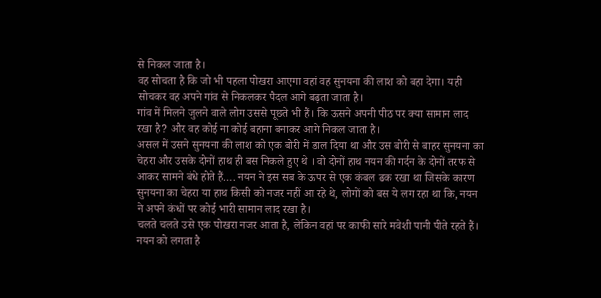से निकल जाता है।
वह सोचता है कि जो भी पहला पोखरा आएगा वहां वह सुनयना की लाश को बहा देगा। यही सोचकर वह अपने गांव से निकलकर पैदल आगे बढ़ता जाता है।
गांव में मिलने जुलने वाले लोग उससे पूछते भी हैं। कि ऊसने अपनी पीठ पर क्या सामान लाद रखा है? और वह कोई ना कोई बहाना बनाकर आगे निकल जाता है।
असल में उसने सुनयना की लाश को एक बोरी में डाल दिया था और उस बोरी से बाहर सुनयना का चेहरा और उसके दोनों हाथ ही बस निकले हुए थे । वो दोनों हाथ नयन की गर्दन के दोनों तरफ से आकर सामने बंधे होते हैं…. नयन ने इस सब के ऊपर से एक कंबल ढक रखा था जिसके कारण सुनयना का चेहरा या हाथ किसी को नजर नहीं आ रहे थे, लोगों को बस ये लग रहा था कि, नयन ने अपने कंधों पर कोई भारी सामान लाद रखा है।
चलते चलते उसे एक पोखरा नजर आता है, लेकिन वहां पर काफी सारे मवेशी पानी पीते रहते हैं। नयन को लगता है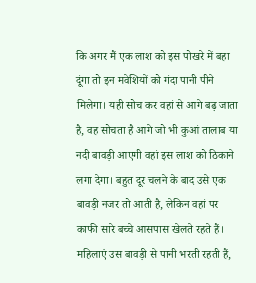कि अगर मैं एक लाश को इस पोखरे में बहा दूंगा तो इन मवेशियों को गंदा पानी पीने मिलेगा। यही सोच कर वहां से आगे बढ़ जाता है, वह सोचता है आगे जो भी कुआं तालाब या नदी बावड़ी आएगी वहां इस लाश को ठिकाने लगा देगा। बहुत दूर चलने के बाद उसे एक बावड़ी नजर तो आती है, लेकिन वहां पर काफी सारे बच्चे आसपास खेलते रहते हैं। महिलाएं उस बावड़ी से पानी भरती रहती हैं,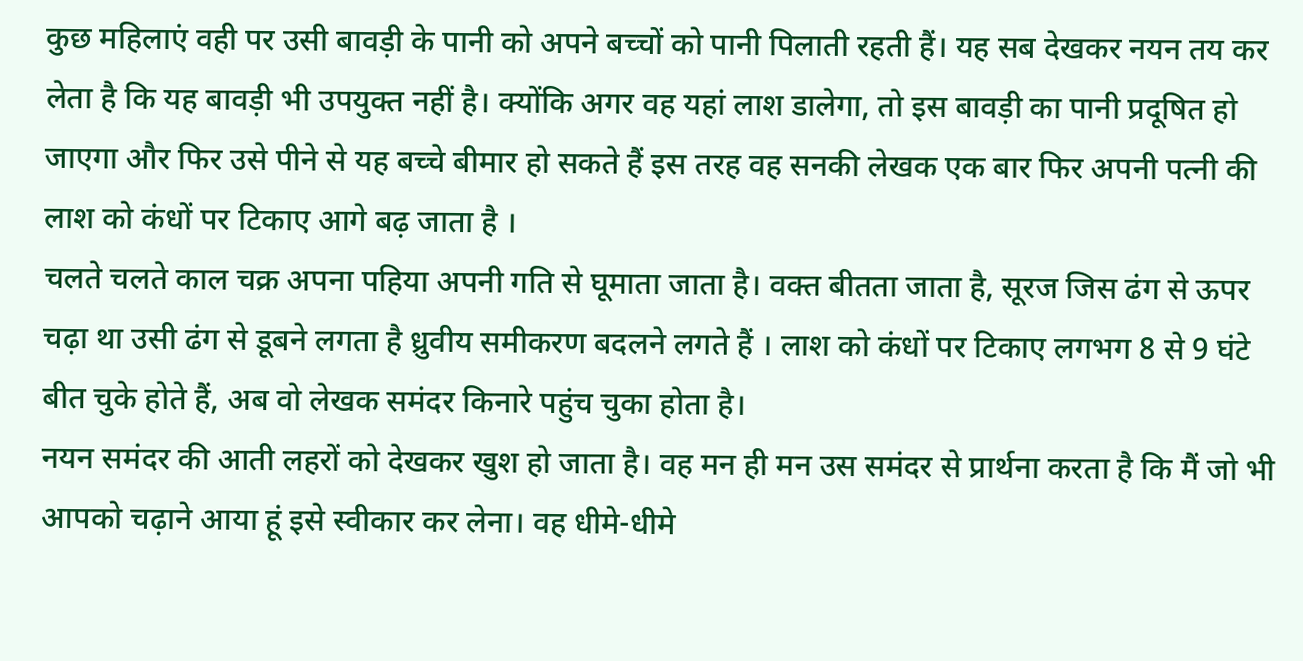कुछ महिलाएं वही पर उसी बावड़ी के पानी को अपने बच्चों को पानी पिलाती रहती हैं। यह सब देखकर नयन तय कर लेता है कि यह बावड़ी भी उपयुक्त नहीं है। क्योंकि अगर वह यहां लाश डालेगा, तो इस बावड़ी का पानी प्रदूषित हो जाएगा और फिर उसे पीने से यह बच्चे बीमार हो सकते हैं इस तरह वह सनकी लेखक एक बार फिर अपनी पत्नी की लाश को कंधों पर टिकाए आगे बढ़ जाता है ।
चलते चलते काल चक्र अपना पहिया अपनी गति से घूमाता जाता है। वक्त बीतता जाता है, सूरज जिस ढंग से ऊपर चढ़ा था उसी ढंग से डूबने लगता है ध्रुवीय समीकरण बदलने लगते हैं । लाश को कंधों पर टिकाए लगभग 8 से 9 घंटे बीत चुके होते हैं, अब वो लेखक समंदर किनारे पहुंच चुका होता है।
नयन समंदर की आती लहरों को देखकर खुश हो जाता है। वह मन ही मन उस समंदर से प्रार्थना करता है कि मैं जो भी आपको चढ़ाने आया हूं इसे स्वीकार कर लेना। वह धीमे-धीमे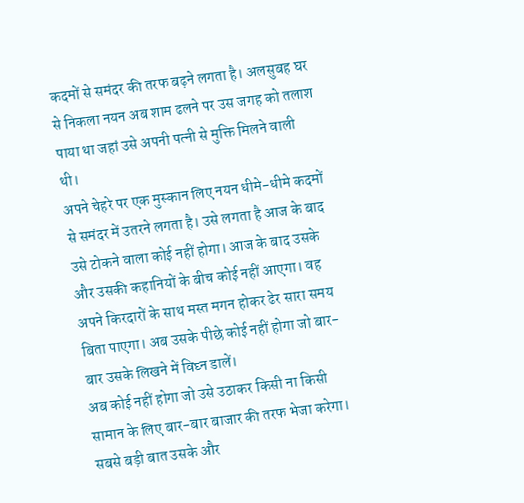कदमों से समंदर की तरफ बढ़ने लगता है। अलसुबह घर से निकला नयन अब शाम ढलने पर उस जगह को तलाश पाया था जहां उसे अपनी पत्नी से मुक्ति मिलने वाली थी।
अपने चेहरे पर एक मुस्कान लिए नयन धीमे-धीमे कदमों से समंदर में उतरने लगता है। उसे लगता है आज के बाद उसे टोकने वाला कोई नहीं होगा। आज के बाद उसके और उसकी कहानियों के बीच कोई नहीं आएगा। वह अपने किरदारों के साथ मस्त मगन होकर ढेर सारा समय बिता पाएगा। अब उसके पीछे कोई नहीं होगा जो बार-बार उसके लिखने में विघ्न डालें।
अब कोई नहीं होगा जो उसे उठाकर किसी ना किसी सामान के लिए बार-बार बाजार की तरफ भेजा करेगा।
सबसे बड़ी बात उसके और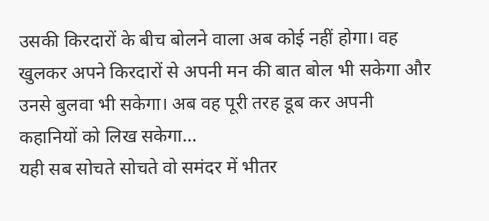उसकी किरदारों के बीच बोलने वाला अब कोई नहीं होगा। वह खुलकर अपने किरदारों से अपनी मन की बात बोल भी सकेगा और उनसे बुलवा भी सकेगा। अब वह पूरी तरह डूब कर अपनी कहानियों को लिख सकेगा…
यही सब सोचते सोचते वो समंदर में भीतर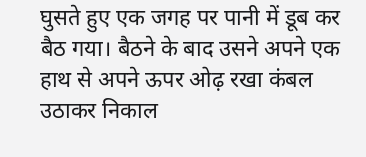घुसते हुए एक जगह पर पानी में डूब कर बैठ गया। बैठने के बाद उसने अपने एक हाथ से अपने ऊपर ओढ़ रखा कंबल उठाकर निकाल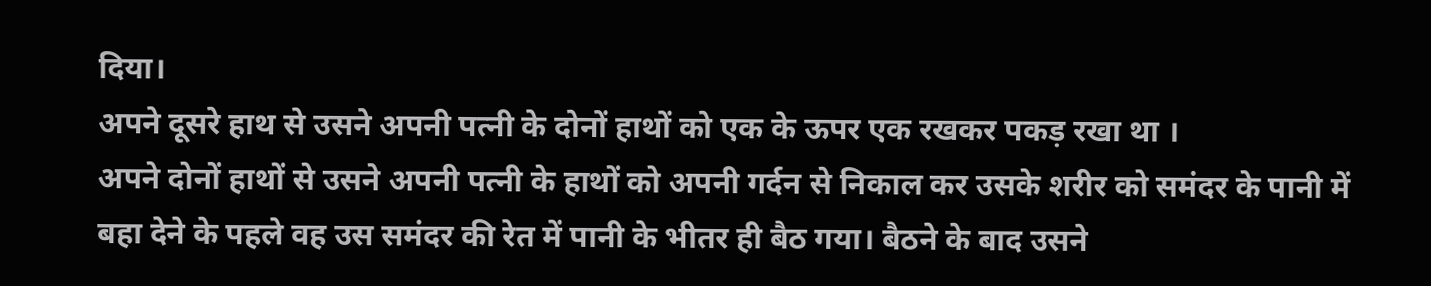दिया।
अपने दूसरे हाथ से उसने अपनी पत्नी के दोनों हाथों को एक के ऊपर एक रखकर पकड़ रखा था ।
अपने दोनों हाथों से उसने अपनी पत्नी के हाथों को अपनी गर्दन से निकाल कर उसके शरीर को समंदर के पानी में बहा देने के पहले वह उस समंदर की रेत में पानी के भीतर ही बैठ गया। बैठने के बाद उसने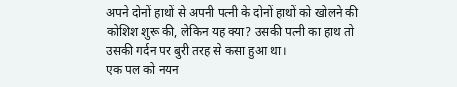अपने दोनों हाथों से अपनी पत्नी के दोनों हाथों को खोलने की कोशिश शुरू की, लेकिन यह क्या? उसकी पत्नी का हाथ तो उसकी गर्दन पर बुरी तरह से कसा हुआ था।
एक पल को नयन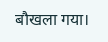बौखला गया।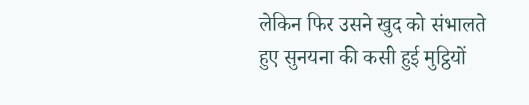लेकिन फिर उसने खुद को संभालते हुए सुनयना की कसी हुई मुट्ठियों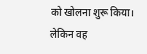को खोलना शुरू किया। लेकिन वह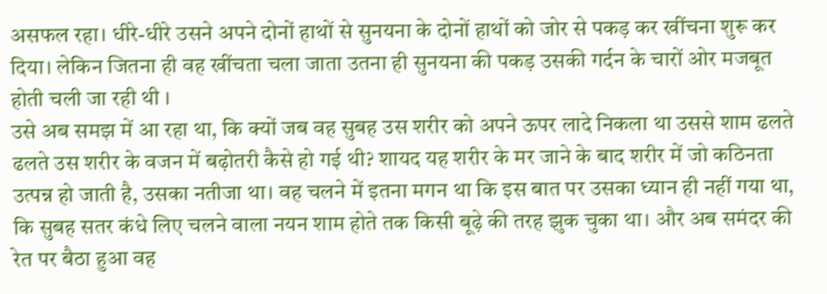असफल रहा। धीरे-धीरे उसने अपने दोनों हाथों से सुनयना के दोनों हाथों को जोर से पकड़ कर खींचना शुरू कर दिया। लेकिन जितना ही वह खींचता चला जाता उतना ही सुनयना की पकड़ उसकी गर्दन के चारों ओर मजबूत होती चली जा रही थी ।
उसे अब समझ में आ रहा था, कि क्यों जब वह सुबह उस शरीर को अपने ऊपर लादे निकला था उससे शाम ढलते ढलते उस शरीर के वजन में बढ़ोतरी कैसे हो गई थी? शायद यह शरीर के मर जाने के बाद शरीर में जो कठिनता उत्पन्न हो जाती है, उसका नतीजा था। वह चलने में इतना मगन था कि इस बात पर उसका ध्यान ही नहीं गया था, कि सुबह सतर कंधे लिए चलने वाला नयन शाम होते तक किसी बूढ़े की तरह झुक चुका था। और अब समंदर की रेत पर बैठा हुआ वह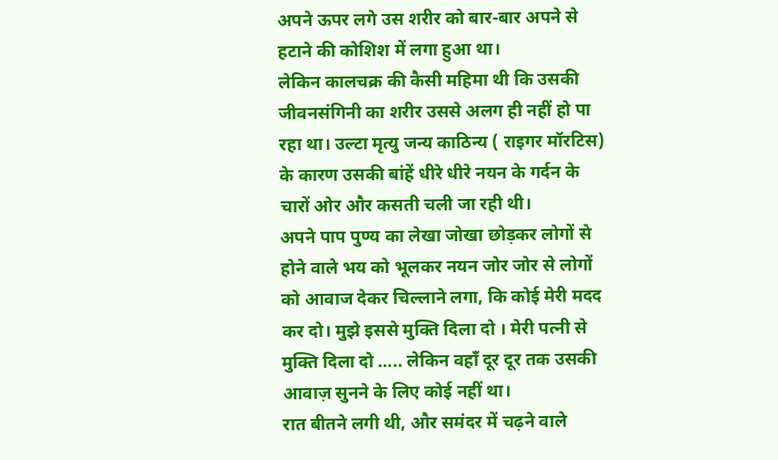अपने ऊपर लगे उस शरीर को बार-बार अपने से हटाने की कोशिश में लगा हुआ था।
लेकिन कालचक्र की कैसी महिमा थी कि उसकी जीवनसंगिनी का शरीर उससे अलग ही नहीं हो पा रहा था। उल्टा मृत्यु जन्य काठिन्य ( राइगर मॉरटिस) के कारण उसकी बांहें धीरे धीरे नयन के गर्दन के चारों ओर और कसती चली जा रही थी।
अपने पाप पुण्य का लेखा जोखा छोड़कर लोगों से होने वाले भय को भूलकर नयन जोर जोर से लोगों को आवाज देकर चिल्लाने लगा, कि कोई मेरी मदद कर दो। मुझे इससे मुक्ति दिला दो । मेरी पत्नी से मुक्ति दिला दो ….. लेकिन वहाँ दूर दूर तक उसकी आवाज़ सुनने के लिए कोई नहीं था।
रात बीतने लगी थी, और समंदर में चढ़ने वाले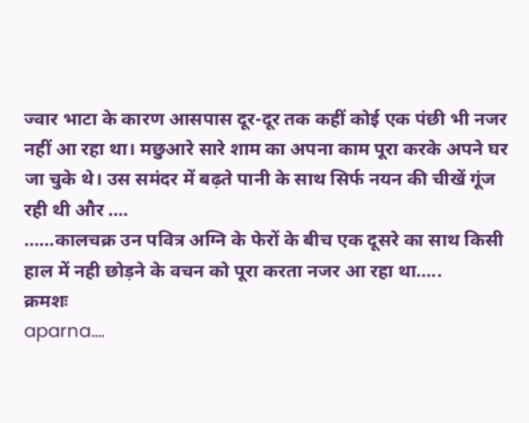ज्वार भाटा के कारण आसपास दूर-दूर तक कहीं कोई एक पंछी भी नजर नहीं आ रहा था। मछुआरे सारे शाम का अपना काम पूरा करके अपने घर जा चुके थे। उस समंदर में बढ़ते पानी के साथ सिर्फ नयन की चीखें गूंज रही थी और ….
……कालचक्र उन पवित्र अग्नि के फेरों के बीच एक दूसरे का साथ किसी हाल में नही छोड़ने के वचन को पूरा करता नजर आ रहा था…..
क्रमशः
aparna….